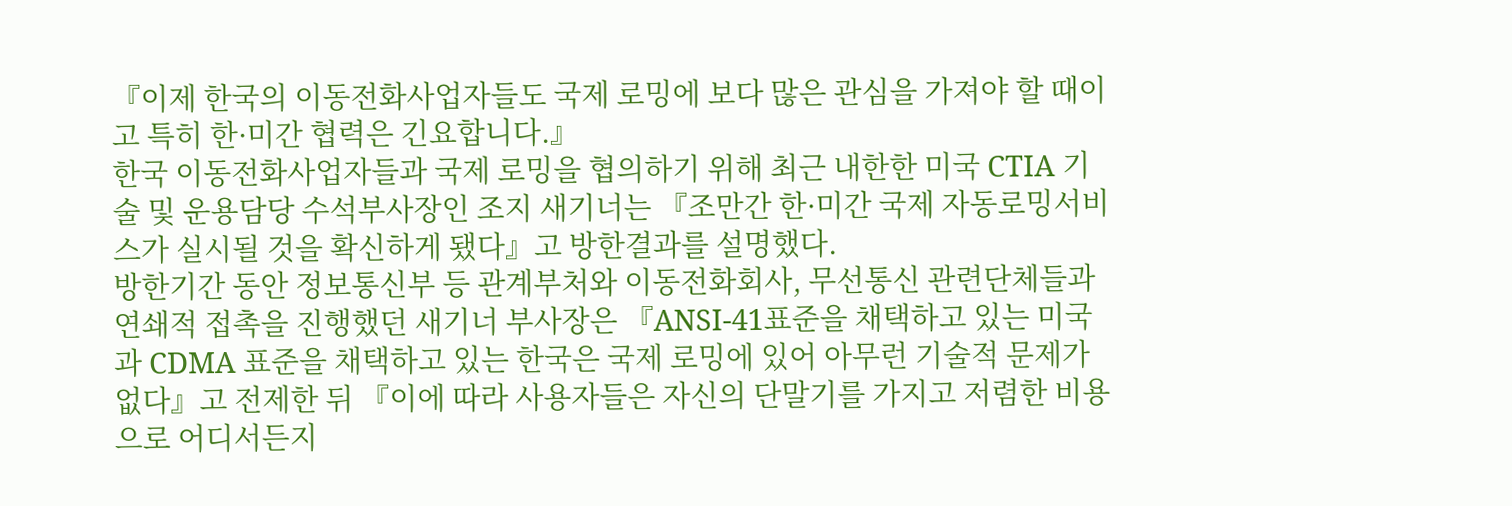『이제 한국의 이동전화사업자들도 국제 로밍에 보다 많은 관심을 가져야 할 때이고 특히 한·미간 협력은 긴요합니다.』
한국 이동전화사업자들과 국제 로밍을 협의하기 위해 최근 내한한 미국 CTIA 기술 및 운용담당 수석부사장인 조지 새기너는 『조만간 한·미간 국제 자동로밍서비스가 실시될 것을 확신하게 됐다』고 방한결과를 설명했다.
방한기간 동안 정보통신부 등 관계부처와 이동전화회사, 무선통신 관련단체들과 연쇄적 접촉을 진행했던 새기너 부사장은 『ANSI-41표준을 채택하고 있는 미국과 CDMA 표준을 채택하고 있는 한국은 국제 로밍에 있어 아무런 기술적 문제가 없다』고 전제한 뒤 『이에 따라 사용자들은 자신의 단말기를 가지고 저렴한 비용으로 어디서든지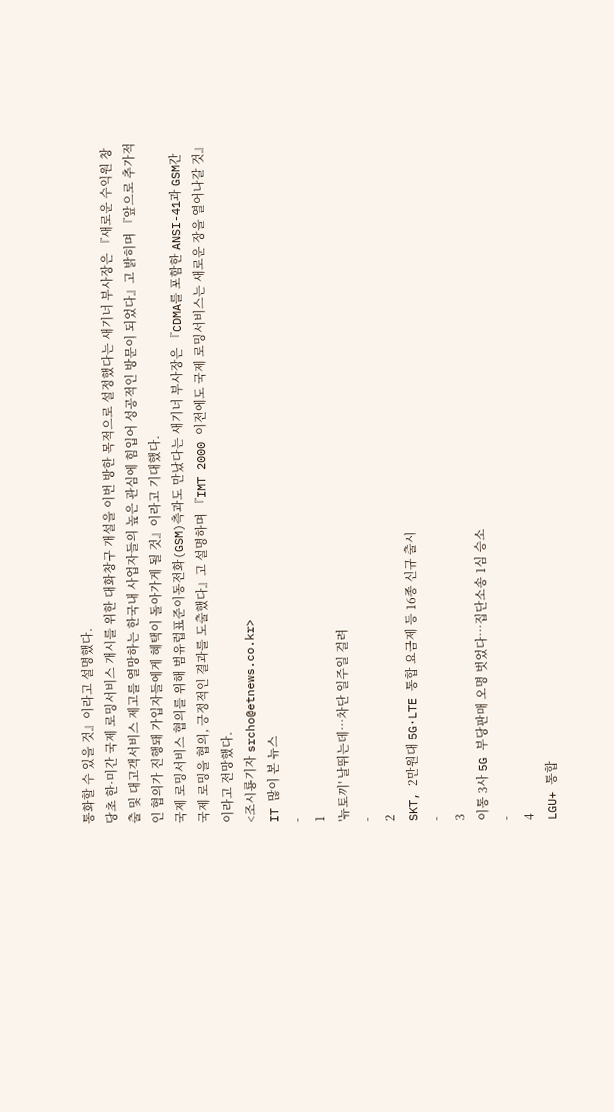통화할 수 있을 것』이라고 설명했다.
당초 한·미간 국제 로밍서비스 개시를 위한 대화창구 개설을 이번 방한 목적으로 설정했다는 새기너 부사장은 『새로운 수익원 창출 및 대고객서비스 제고를 열망하는 한국내 사업자들의 높은 관심에 힘입어 성공적인 방문이 되었다』고 밝히며 『앞으로 추가적인 협의가 진행돼 가입자들에게 혜택이 돌아가게 될 것』이라고 기대했다.
국제 로밍서비스 협의를 위해 범유럽표준이동전화(GSM)측과도 만났다는 새기너 부사장은 『CDMA를 포함한 ANSI-41과 GSM간 국제 로밍을 협의, 긍정적인 결과를 도출했다』고 설명하며 『IMT 2000 이전에도 국제 로밍서비스는 새로운 장을 열어나갈 것』이라고 전망했다.
<조시룡기자 srcho@etnews.co.kr>
IT 많이 본 뉴스
-
1
'뉴토끼' 날뛰는데…차단 일주일 걸려
-
2
SKT, 2만원대 5G·LTE 통합 요금제 등 16종 신규 출시
-
3
이통 3사 5G 부당판매 오명 벗었다…집단소송 1심 승소
-
4
LGU+ 통합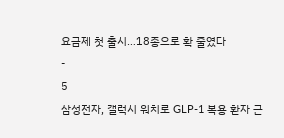요금제 첫 출시…18종으로 확 줄였다
-
5
삼성전자, 갤럭시 워치로 GLP-1 복용 환자 근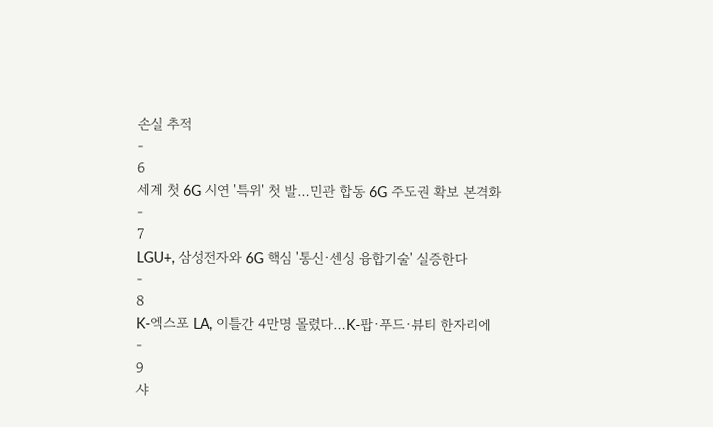손실 추적
-
6
세계 첫 6G 시연 '특위' 첫 발…민관 합동 6G 주도권 확보 본격화
-
7
LGU+, 삼성전자와 6G 핵심 '통신·센싱 융합기술' 실증한다
-
8
K-엑스포 LA, 이틀간 4만명 몰렸다…K-팝·푸드·뷰티 한자리에
-
9
샤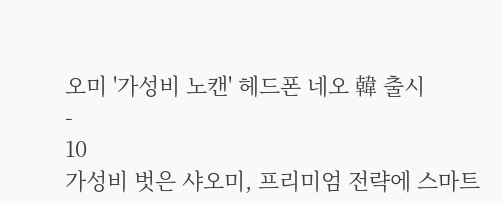오미 '가성비 노캔' 헤드폰 네오 韓 출시
-
10
가성비 벗은 샤오미, 프리미엄 전략에 스마트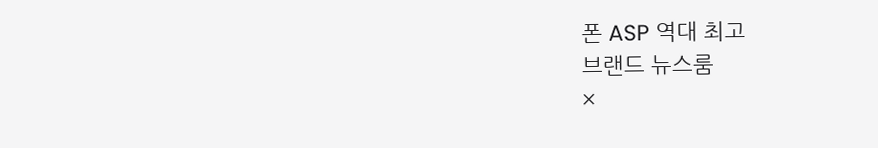폰 ASP 역대 최고
브랜드 뉴스룸
×